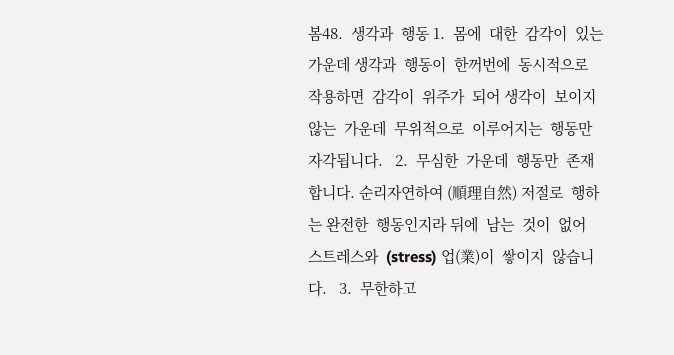봄48.  생각과  행동 1.  몸에  대한  감각이  있는  가운데 생각과  행동이  한꺼번에  동시적으로  작용하면  감각이  위주가  되어 생각이  보이지  않는  가운데  무위적으로  이루어지는  행동만  자각됩니다.   2.  무심한  가운데  행동만  존재합니다. 순리자연하여 (順理自然) 저절로  행하는 완전한  행동인지라 뒤에  남는  것이  없어 스트레스와  (stress) 업(業)이  쌓이지  않습니다.   3.  무한하고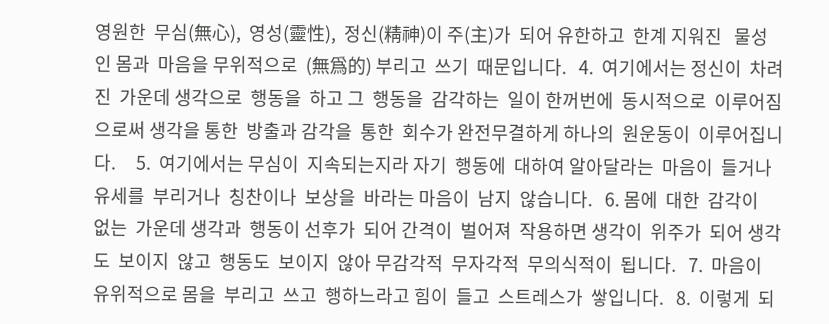영원한  무심(無心),  영성(靈性),  정신(精神)이 주(主)가  되어 유한하고  한계 지워진   물성인 몸과  마음을 무위적으로  (無爲的) 부리고  쓰기  때문입니다.   4.  여기에서는 정신이  차려진  가운데 생각으로  행동을  하고 그  행동을  감각하는  일이 한꺼번에  동시적으로  이루어짐으로써 생각을 통한  방출과 감각을  통한  회수가 완전무결하게 하나의  원운동이  이루어집니다.     5.  여기에서는 무심이  지속되는지라 자기  행동에  대하여 알아달라는  마음이  들거나 유세를  부리거나  칭찬이나  보상을  바라는 마음이  남지  않습니다.   6. 몸에  대한  감각이  없는  가운데 생각과  행동이 선후가  되어 간격이  벌어져  작용하면 생각이  위주가  되어 생각도  보이지  않고  행동도  보이지  않아 무감각적  무자각적  무의식적이  됩니다.   7.  마음이 유위적으로 몸을  부리고  쓰고  행하느라고 힘이  들고  스트레스가  쌓입니다.   8.  이렇게  되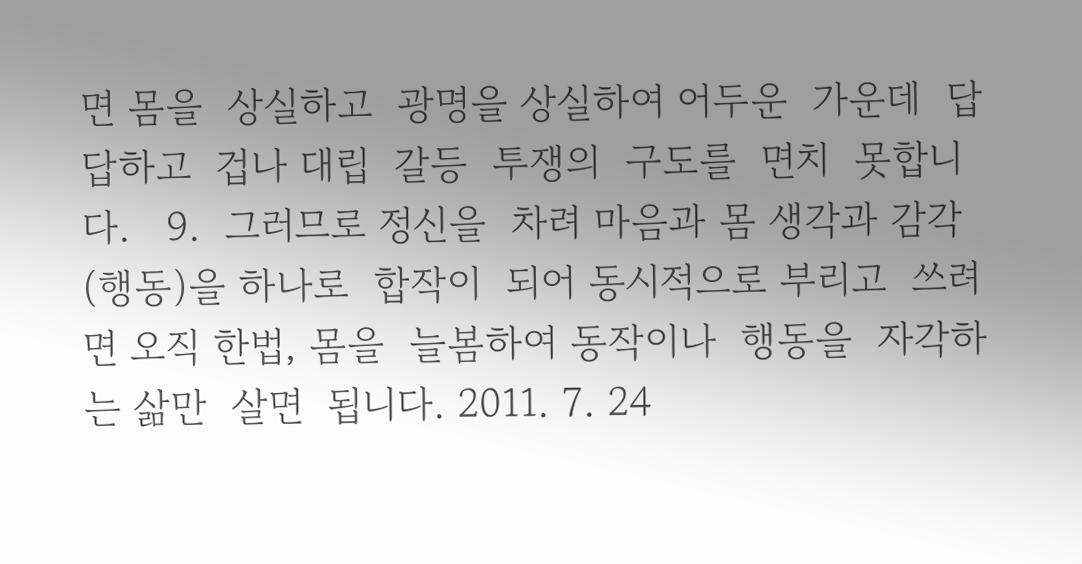면 몸을  상실하고  광명을 상실하여 어두운  가운데  답답하고  겁나 대립  갈등  투쟁의  구도를  면치  못합니다.   9.  그러므로 정신을  차려 마음과 몸 생각과 감각(행동)을 하나로  합작이  되어 동시적으로 부리고  쓰려면 오직 한법, 몸을  늘봄하여 동작이나  행동을  자각하는 삶만  살면  됩니다. 2011. 7. 24